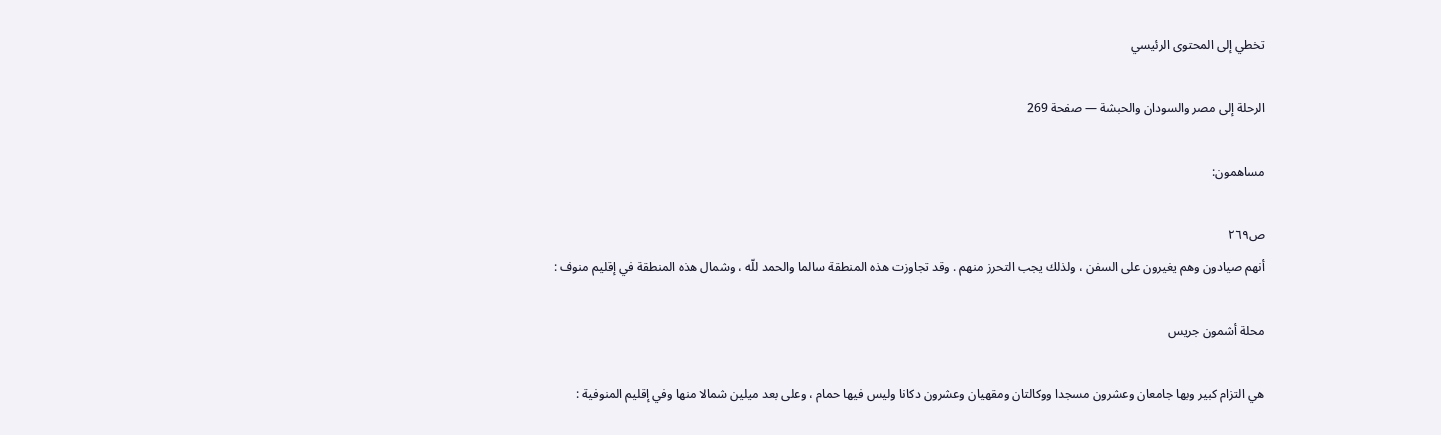تخطي إلى المحتوى الرئيسي

الرحلة إلى مصر والسودان والحبشة — صفحة 269

مساهمون:

ص٢٦٩
أنهم صيادون وهم يغيرون على السفن ، ولذلك يجب التحرز منهم . وقد تجاوزت هذه المنطقة سالما والحمد للّه ، وشمال هذه المنطقة في إقليم منوف :

محلة أشمون جريس

هي التزام كبير وبها جامعان وعشرون مسجدا ووكالتان ومقهيان وعشرون دكانا وليس فيها حمام ، وعلى بعد ميلين شمالا منها وفي إقليم المنوفية :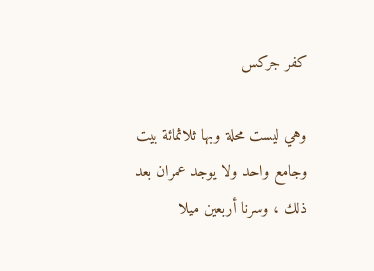كفر جركس

وهي ليست محلة وبها ثلاثمائة بيت وجامع واحد ولا يوجد عمران بعد ذلك ، وسرنا أربعين ميلا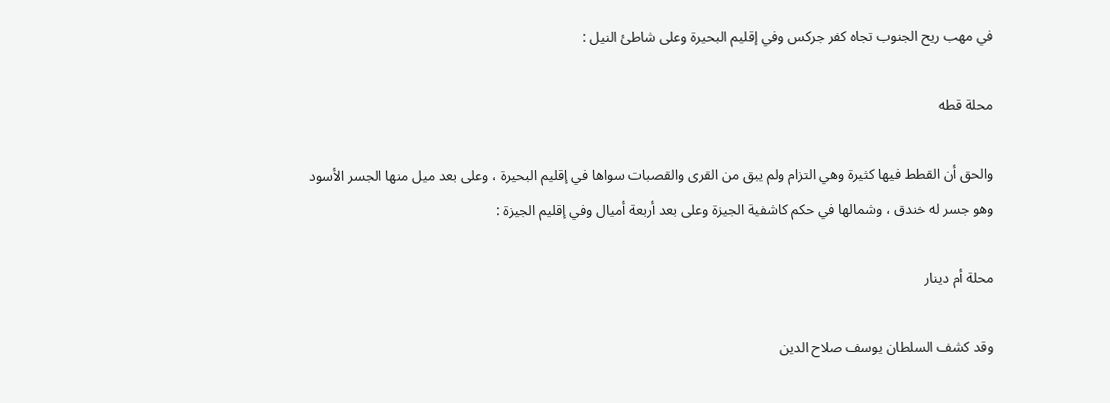في مهب ريح الجنوب تجاه كفر جركس وفي إقليم البحيرة وعلى شاطئ النيل :

محلة قطه

والحق أن القطط فيها كثيرة وهي التزام ولم يبق من القرى والقصبات سواها في إقليم البحيرة ، وعلى بعد ميل منها الجسر الأسود وهو جسر له خندق ، وشمالها في حكم كاشفية الجيزة وعلى بعد أربعة أميال وفي إقليم الجيزة :

محلة أم دينار

وقد كشف السلطان يوسف صلاح الدين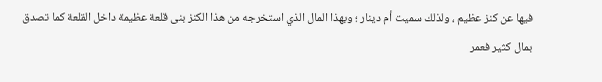فيها عن كنز عظيم ، ولذلك سميت أم دينار ؛ وبهذا المال الذي استخرجه من هذا الكنز بنى قلعة عظيمة داخل القلعة كما تصدق بمال كثير فعمر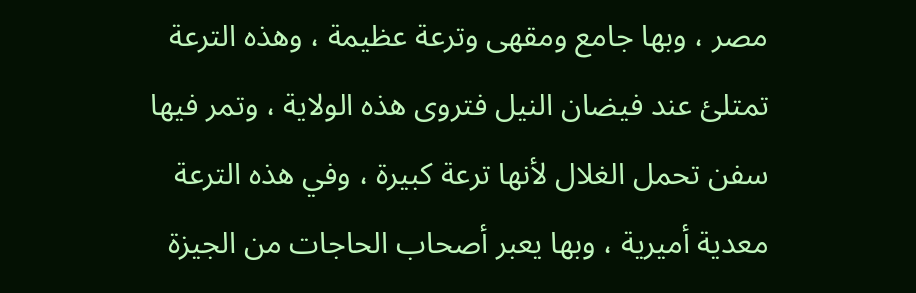مصر ، وبها جامع ومقهى وترعة عظيمة ، وهذه الترعة تمتلئ عند فيضان النيل فتروى هذه الولاية ، وتمر فيها سفن تحمل الغلال لأنها ترعة كبيرة ، وفي هذه الترعة معدية أميرية ، وبها يعبر أصحاب الحاجات من الجيزة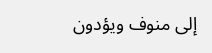إلى منوف ويؤدون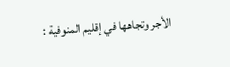الأجر وتجاهها في إقليم المنوفية :